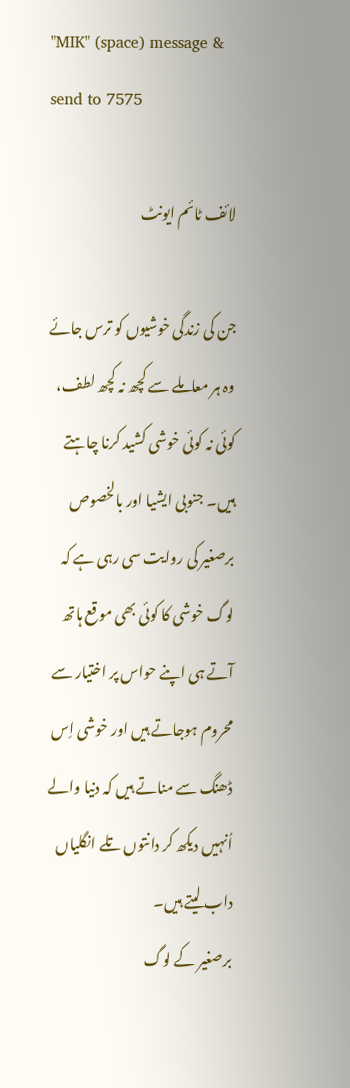"MIK" (space) message & send to 7575

لائف ٹائم ایونٹ

جن کی زندگی خوشیوں کو ترس جائے وہ ہر معاملے سے کچھ نہ کچھ لطف، کوئی نہ کوئی خوشی کشید کرنا چاہتے ہیں۔ جنوبی ایشیا اور بالخصوص برصغیر کی روایت سی رہی ہے کہ لوگ خوشی کا کوئی بھی موقع ہاتھ آتے ہی اپنے حواس پر اختیار سے محروم ہوجاتے ہیں اور خوشی اِس ڈھنگ سے مناتے ہیں کہ دنیا والے اُنہیں دیکھ کر دانتوں تلے انگلیاں داب لیتے ہیں۔
برصغیر کے لوگ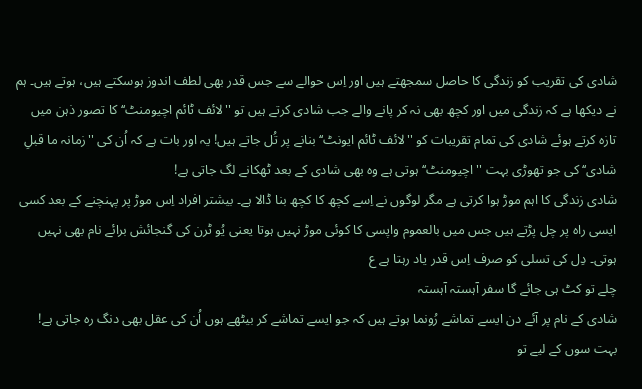شادی کی تقریب کو زندگی کا حاصل سمجھتے ہیں اور اِس حوالے سے جس قدر بھی لطف اندوز ہوسکتے ہیں، ہوتے ہیں۔ ہم نے دیکھا ہے کہ زندگی میں اور کچھ بھی نہ کر پانے والے جب شادی کرتے ہیں تو ''لائف ٹائم اچیومنٹ‘‘ کا تصور ذہن میں تازہ کرتے ہوئے شادی کی تمام تقریبات کو ''لائف ٹائم ایونٹ‘‘ بنانے پر تُل جاتے ہیں! یہ اور بات ہے کہ اُن کی ''زمانہ ما قبلِ شادی‘‘ کی جو تھوڑی بہت ''اچیومنٹ‘‘ ہوتی ہے وہ بھی شادی کے بعد ٹھکانے لگ جاتی ہے!
شادی زندگی کا اہم موڑ ہوا کرتی ہے مگر لوگوں نے اِسے کچھ کا کچھ بنا ڈالا ہے۔ بیشتر افراد اِس موڑ پر پہنچنے کے بعد کسی ایسی راہ پر چل پڑتے ہیں جس میں بالعموم واپسی کا کوئی موڑ نہیں ہوتا یعنی یُو ٹرن کی گنجائش برائے نام بھی نہیں ہوتی۔ دِل کی تسلی کو صرف اِس قدر یاد رہتا ہے ع
چلے تو کٹ ہی جائے گا سفر آہستہ آہستہ
شادی کے نام پر آئے دن ایسے تماشے رُونما ہوتے ہیں کہ جو ایسے تماشے کر بیٹھے ہوں اُن کی عقل بھی دنگ رہ جاتی ہے! بہت سوں کے لیے تو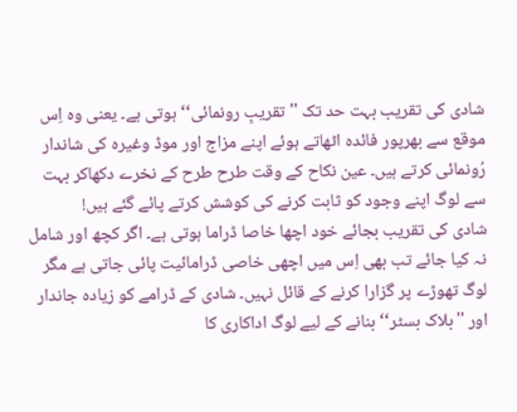شادی کی تقریب بہت حد تک ''تقریبِ رونمائی‘‘ ہوتی ہے۔ یعنی وہ اِس موقع سے بھرپور فائدہ اٹھاتے ہوئے اپنے مزاج اور موڈ وغیرہ کی شاندار رُونمائی کرتے ہیں۔ عین نکاح کے وقت طرح طرح کے نخرے دکھاکر بہت سے لوگ اپنے وجود کو ثابت کرنے کی کوشش کرتے پائے گئے ہیں!
شادی کی تقریب بجائے خود اچھا خاصا ڈراما ہوتی ہے۔ اگر کچھ اور شامل نہ کیا جائے تب بھی اِس میں اچھی خاصی ڈرامائیت پائی جاتی ہے مگر لوگ تھوڑے پر گزارا کرنے کے قائل نہیں۔ شادی کے ڈرامے کو زیادہ جاندار اور ''بلاک بسٹر‘‘ بنانے کے لیے لوگ اداکاری کا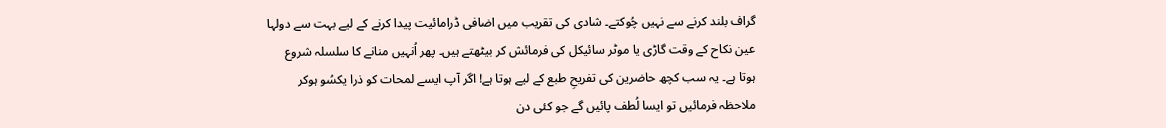گراف بلند کرنے سے نہیں چُوکتے۔ شادی کی تقریب میں اضافی ڈرامائیت پیدا کرنے کے لیے بہت سے دولہا عین نکاح کے وقت گاڑی یا موٹر سائیکل کی فرمائش کر بیٹھتے ہیں۔ پھر اُنہیں منانے کا سلسلہ شروع ہوتا ہے۔ یہ سب کچھ حاضرین کی تفریحِ طبع کے لیے ہوتا ہے! اگر آپ ایسے لمحات کو ذرا یکسُو ہوکر ملاحظہ فرمائیں تو ایسا لُطف پائیں گے جو کئی دن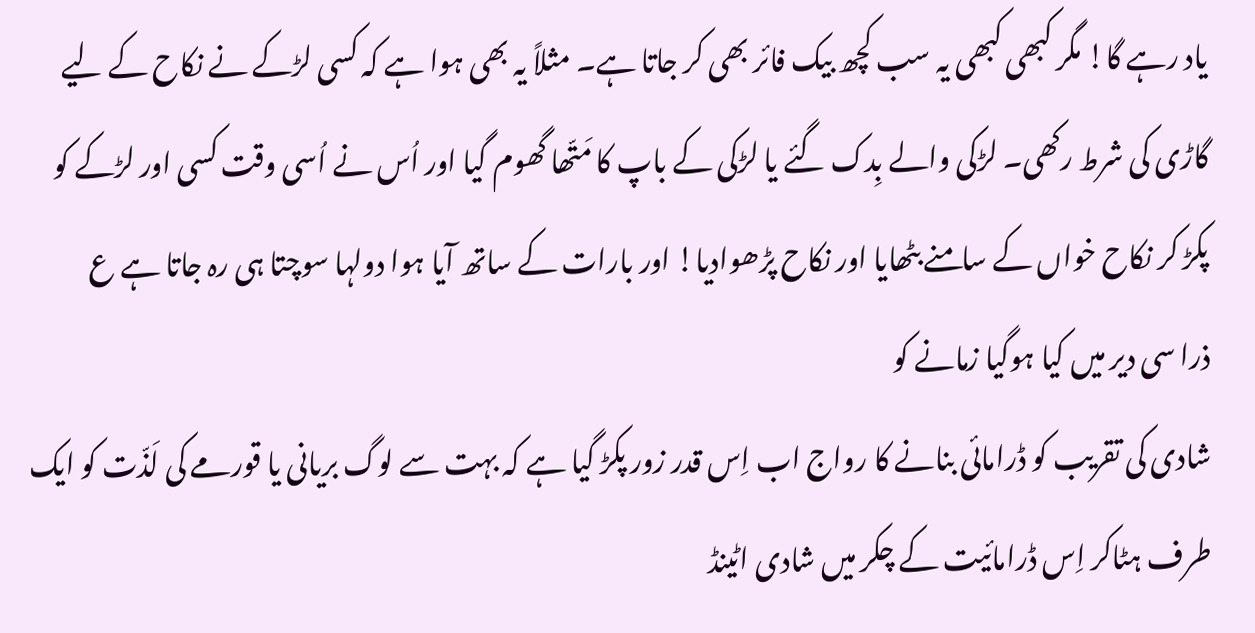یاد رہے گا! مگر کبھی کبھی یہ سب کچھ بیک فائر بھی کر جاتا ہے۔ مثلاً یہ بھی ہوا ہے کہ کسی لڑکے نے نکاح کے لیے گاڑی کی شرط رکھی۔ لڑکی والے بِدک گئے یا لڑکی کے باپ کا مَتّھا گھوم گیا اور اُس نے اُسی وقت کسی اور لڑکے کو پکڑ کر نکاح خواں کے سامنے بٹھایا اور نکاح پڑھوادیا! اور بارات کے ساتھ آیا ہوا دولہا سوچتا ہی رہ جاتا ہے ع
ذرا سی دیر میں کیا ہوگیا زمانے کو
شادی کی تقریب کو ڈرامائی بنانے کا رواج اب اِس قدر زور پکڑ گیا ہے کہ بہت سے لوگ بریانی یا قورمے کی لَذّت کو ایک طرف ہٹاکر اِس ڈرامائیت کے چکر میں شادی اٹینڈ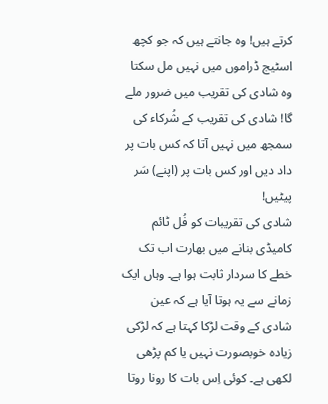کرتے ہیں! وہ جانتے ہیں کہ جو کچھ اسٹیج ڈراموں میں نہیں مل سکتا وہ شادی کی تقریب میں ضرور ملے گا! شادی کی تقریب کے شُرکاء کی سمجھ میں نہیں آتا کہ کس بات پر داد دیں اور کس بات پر (اپنے) سَر پیٹیں!
شادی کی تقریبات کو فُل ٹائم کامیڈی بنانے میں بھارت اب تک خطے کا سردار ثابت ہوا ہے۔ وہاں ایک زمانے سے یہ ہوتا آیا ہے کہ عین شادی کے وقت لڑکا کہتا ہے کہ لڑکی زیادہ خوبصورت نہیں یا کم پڑھی لکھی ہے۔ کوئی اِس بات کا رونا روتا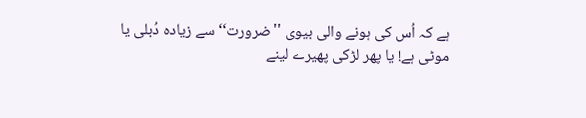ہے کہ اُس کی ہونے والی بیوی ''ضرورت‘‘ سے زیادہ دُبلی یا موٹی ہے! یا پھر لڑکی پھیرے لینے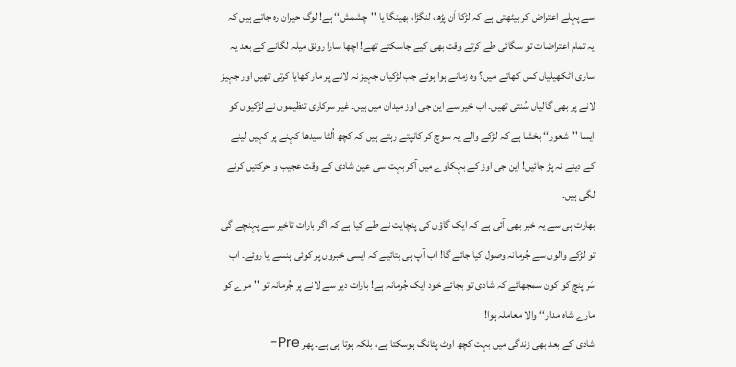سے پہلے اعتراض کر بیٹھتی ہے کہ لڑکا اَن پڑھ، لنگڑا، بھینگا یا ''چشمش‘‘ ہے! لوگ حیران رہ جاتے ہیں کہ یہ تمام اعتراضات تو سگائی طے کرتے وقت بھی کیے جاسکتے تھے! اچھا سارا رونق میلہ لگانے کے بعد یہ ساری اٹکھیلیاں کس کھاتے میں؟ وہ زمانے ہوا ہوئے جب لڑکیاں جہیز نہ لانے پر مار کھایا کرتی تھیں اور جہیز لانے پر بھی گالیاں سُنتی تھیں۔ اب خیر سے این جی اوز میدان میں ہیں۔ غیر سرکاری تنظیموں نے لڑکیوں کو ایسا ''شعور‘‘ بخشا ہے کہ لڑکے والے یہ سوچ کر کانپتے رہتے ہیں کہ کچھ اُلٹا سیدھا کہنے پر کہیں لینے کے دینے نہ پڑ جائیں! این جی اوز کے بہکاوے میں آکر بہت سی عین شادی کے وقت عجیب و حرکتیں کرنے لگی ہیں۔
بھارت ہی سے یہ خبر بھی آئی ہے کہ ایک گاؤں کی پنچایت نے طے کیا ہے کہ اگر بارات تاخیر سے پہنچے گی تو لڑکے والوں سے جُرمانہ وصول کیا جائے گا! اب آپ ہی بتائیے کہ ایسی خبروں پر کوئی ہنسے یا روئے۔ اب سَر پنچ کو کون سمجھائے کہ شادی تو بجائے خود ایک جُرمانہ ہے! بارات دیر سے لانے پر جُرمانہ تو ''مرے کو مارے شاہ مدار‘‘ والا معاملہ ہوا!
شادی کے بعد بھی زندگی میں بہت کچھ اوٹ پٹانگ ہوسکتا ہے، بلکہ ہوتا ہی ہے۔ پھر Pre-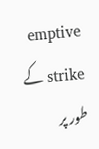emptive strike کے طور پر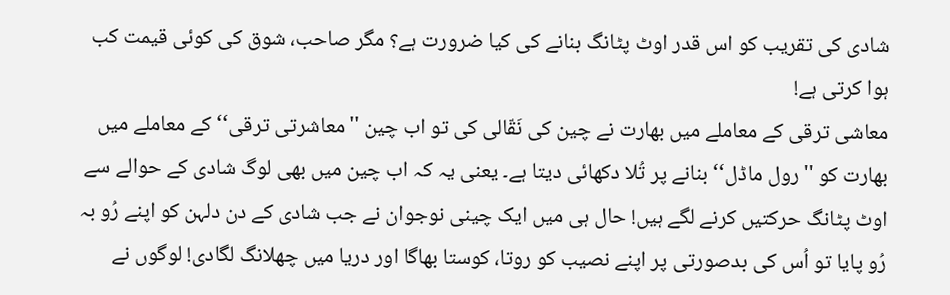شادی کی تقریب کو اس قدر اوٹ پٹانگ بنانے کی کیا ضرورت ہے؟ مگر صاحب، شوق کی کوئی قیمت کب ہوا کرتی ہے!
معاشی ترقی کے معاملے میں بھارت نے چین کی نَقّالی کی تو اب چین ''معاشرتی ترقی‘‘ کے معاملے میں بھارت کو ''رول ماڈل‘‘ بنانے پر تُلا دکھائی دیتا ہے۔ یعنی یہ کہ اب چین میں بھی لوگ شادی کے حوالے سے اوٹ پٹانگ حرکتیں کرنے لگے ہیں! حال ہی میں ایک چینی نوجوان نے جب شادی کے دن دلہن کو اپنے رُو بہ رُو پایا تو اُس کی بدصورتی پر اپنے نصیب کو روتا، کوستا بھاگا اور دریا میں چھلانگ لگادی! لوگوں نے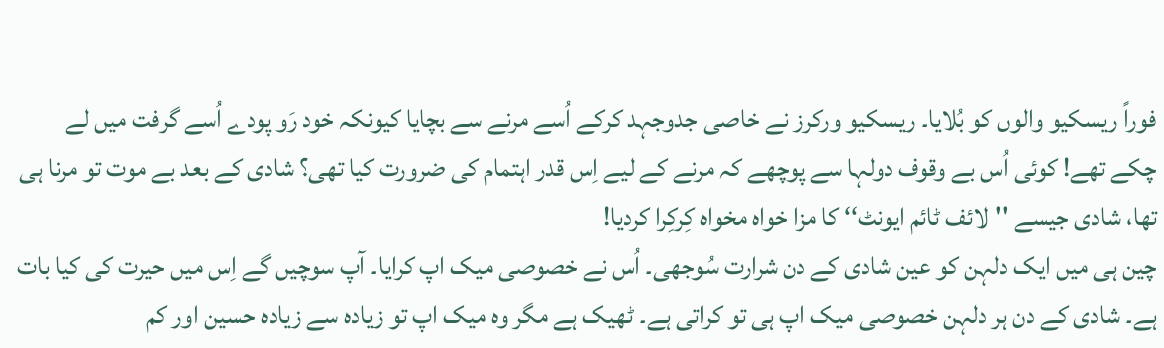فوراً ریسکیو والوں کو بُلایا۔ ریسکیو ورکرز نے خاصی جدوجہد کرکے اُسے مرنے سے بچایا کیونکہ خود رَو پودے اُسے گرفت میں لے چکے تھے! کوئی اُس بے وقوف دولہا سے پوچھے کہ مرنے کے لیے اِس قدر اہتمام کی ضرورت کیا تھی؟ شادی کے بعد بے موت تو مرنا ہی تھا، شادی جیسے ''لائف ٹائم ایونٹ‘‘ کا مزا خواہ مخواہ کِرکِرا کردیا!
چین ہی میں ایک دلہن کو عین شادی کے دن شرارت سُوجھی۔ اُس نے خصوصی میک اپ کرایا۔ آپ سوچیں گے اِس میں حیرت کی کیا بات ہے۔ شادی کے دن ہر دلہن خصوصی میک اپ ہی تو کراتی ہے۔ ٹھیک ہے مگر وہ میک اپ تو زیادہ سے زیادہ حسین اور کم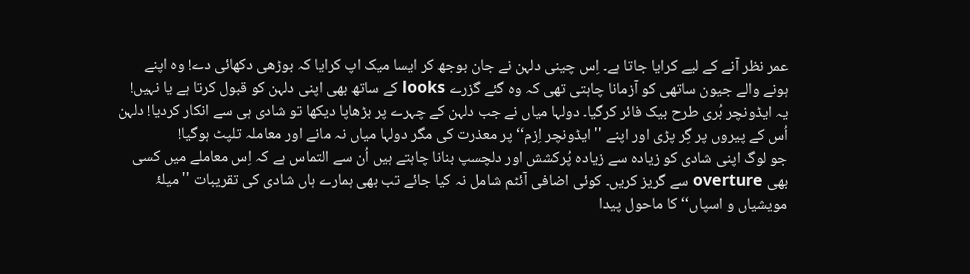عمر نظر آنے کے لیے کرایا جاتا ہے۔ اِس چینی دلہن نے جان بوجھ کر ایسا میک اپ کرایا کہ بوڑھی دکھائی دے! وہ اپنے ہونے والے جیون ساتھی کو آزمانا چاہتی تھی کہ وہ گئے گزرے looks کے ساتھ بھی اپنی دلہن کو قبول کرتا ہے یا نہیں! یہ ایڈونچر بُری طرح بیک فائر کرگیا۔ دولہا میاں نے جب دلہن کے چہرے پر بڑھاپا دیکھا تو شادی ہی سے انکار کردیا! دلہن اُس کے پیروں پر گِر پڑی اور اپنے ''ایڈونچر اِزم‘‘ پر معذرت کی مگر دولہا میاں نہ مانے اور معاملہ تلپٹ ہوگیا!
جو لوگ اپنی شادی کو زیادہ سے زیادہ پُرکشش اور دلچسپ بنانا چاہتے ہیں اُن سے التماس ہے کہ اِس معاملے میں کسی بھی overture سے گریز کریں۔ کوئی اضافی آئٹم شامل نہ کیا جائے تب بھی ہمارے ہاں شادی کی تقریبات ''میلۂ مویشیاں و اسپاں‘‘ کا ماحول پیدا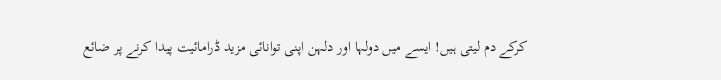کرکے دم لیتی ہیں! ایسے میں دولہا اور دلہن اپنی توانائی مزید ڈرامائیت پیدا کرنے پر ضائع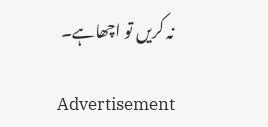نہ کریں تو اچھاہے۔

Advertisement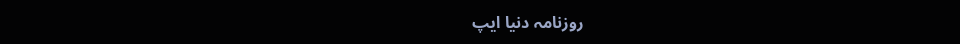روزنامہ دنیا ایپ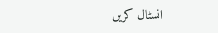انسٹال کریں